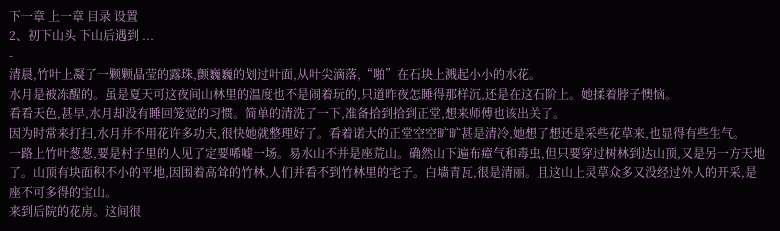下一章 上一章 目录 设置
2、初下山头 下山后遇到 ...
-
清晨,竹叶上凝了一颗颗晶莹的露珠,颤巍巍的划过叶面,从叶尖滴落,“啪”在石块上溅起小小的水花。
水月是被冻醒的。虽是夏天可这夜间山林里的温度也不是闹着玩的,只道昨夜怎睡得那样沉,还是在这石阶上。她揉着脖子懊恼。
看看天色,甚早,水月却没有睡回笼觉的习惯。简单的清洗了一下,准备拾到拾到正堂,想来师傅也该出关了。
因为时常来打扫,水月并不用花许多功夫,很快她就整理好了。看着诺大的正堂空空旷旷甚是清冷,她想了想还是采些花草来,也显得有些生气。
一路上竹叶葱葱,要是村子里的人见了定要唏嘘一场。易水山不并是座荒山。确然山下遍布瘴气和毒虫,但只要穿过树林到达山顶,又是另一方天地了。山顶有块面积不小的平地,因围着高耸的竹林,人们并看不到竹林里的宅子。白墙青瓦,很是清丽。且这山上灵草众多又没经过外人的开采,是座不可多得的宝山。
来到后院的花房。这间很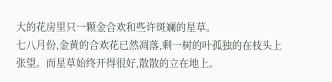大的花房里只一颗金合欢和些许斑斓的星草。
七八月份,金黄的合欢花已然凋落,剩一树的叶孤独的在枝头上张望。而星草始终开得很好,散散的立在地上。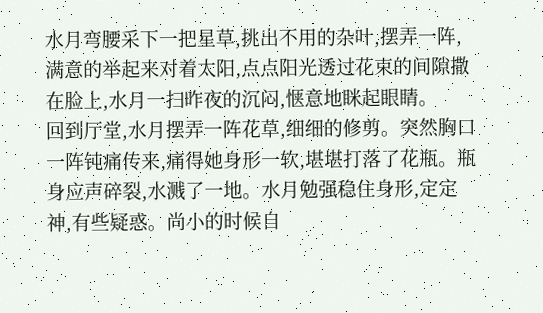水月弯腰采下一把星草,挑出不用的杂叶,摆弄一阵,满意的举起来对着太阳,点点阳光透过花束的间隙撒在脸上,水月一扫昨夜的沉闷,惬意地眯起眼睛。
回到厅堂,水月摆弄一阵花草,细细的修剪。突然胸口一阵钝痛传来,痛得她身形一软,堪堪打落了花瓶。瓶身应声碎裂,水溅了一地。水月勉强稳住身形,定定神,有些疑惑。尚小的时候自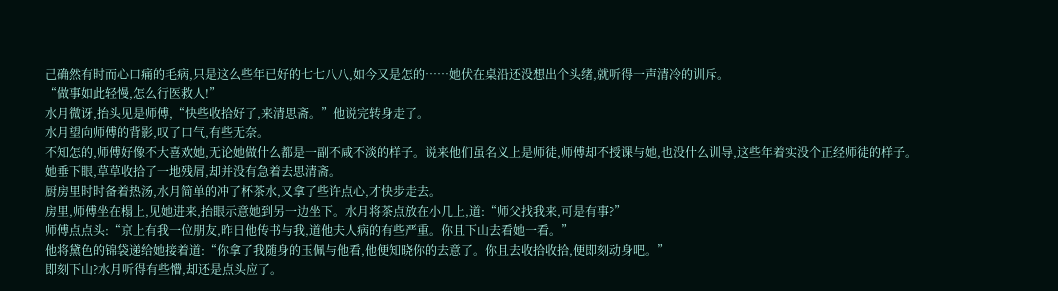己确然有时而心口痛的毛病,只是这么些年已好的七七八八,如今又是怎的……她伏在桌沿还没想出个头绪,就听得一声清冷的训斥。
“做事如此轻慢,怎么行医救人!”
水月微讶,抬头见是师傅,“快些收拾好了,来清思斋。”他说完转身走了。
水月望向师傅的背影,叹了口气,有些无奈。
不知怎的,师傅好像不大喜欢她,无论她做什么都是一副不咸不淡的样子。说来他们虽名义上是师徒,师傅却不授课与她,也没什么训导,这些年着实没个正经师徒的样子。
她垂下眼,草草收拾了一地残屑,却并没有急着去思清斋。
厨房里时时备着热汤,水月简单的冲了杯茶水,又拿了些许点心,才快步走去。
房里,师傅坐在榻上,见她进来,抬眼示意她到另一边坐下。水月将茶点放在小几上,道:“师父找我来,可是有事?”
师傅点点头:“京上有我一位朋友,昨日他传书与我,道他夫人病的有些严重。你且下山去看她一看。”
他将黛色的锦袋递给她接着道:“你拿了我随身的玉佩与他看,他便知晓你的去意了。你且去收拾收拾,便即刻动身吧。”
即刻下山?水月听得有些懵,却还是点头应了。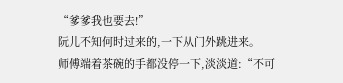“爹爹我也要去!”
阮儿不知何时过来的,一下从门外跳进来。
师傅端着茶碗的手都没停一下,淡淡道:“不可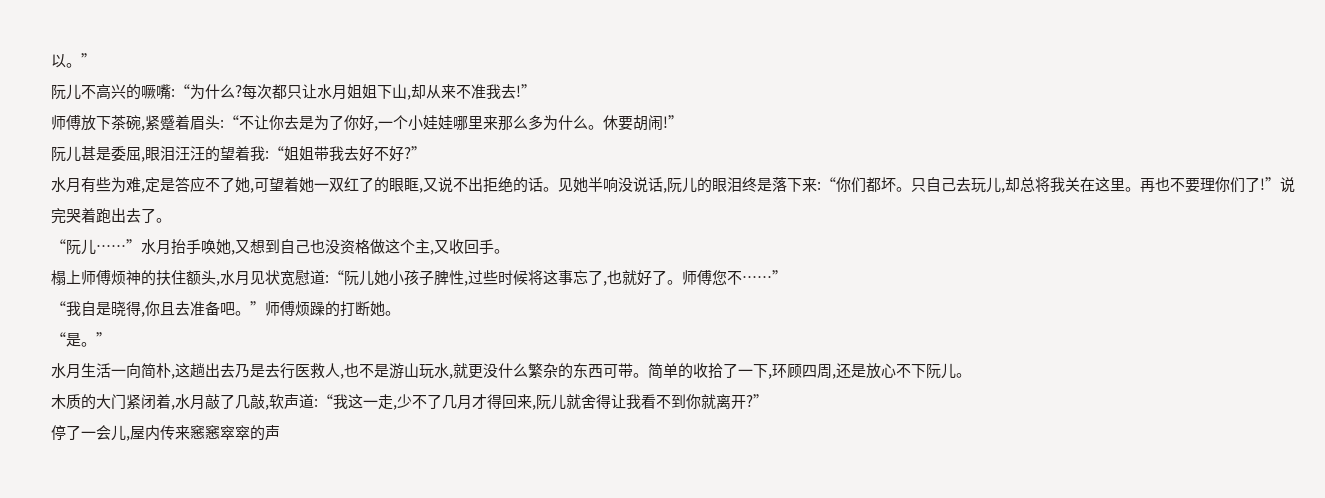以。”
阮儿不高兴的噘嘴:“为什么?每次都只让水月姐姐下山,却从来不准我去!”
师傅放下茶碗,紧蹙着眉头:“不让你去是为了你好,一个小娃娃哪里来那么多为什么。休要胡闹!”
阮儿甚是委屈,眼泪汪汪的望着我:“姐姐带我去好不好?”
水月有些为难,定是答应不了她,可望着她一双红了的眼眶,又说不出拒绝的话。见她半响没说话,阮儿的眼泪终是落下来:“你们都坏。只自己去玩儿,却总将我关在这里。再也不要理你们了!”说完哭着跑出去了。
“阮儿……”水月抬手唤她,又想到自己也没资格做这个主,又收回手。
榻上师傅烦神的扶住额头,水月见状宽慰道:“阮儿她小孩子脾性,过些时候将这事忘了,也就好了。师傅您不……”
“我自是晓得,你且去准备吧。”师傅烦躁的打断她。
“是。”
水月生活一向简朴,这趟出去乃是去行医救人,也不是游山玩水,就更没什么繁杂的东西可带。简单的收拾了一下,环顾四周,还是放心不下阮儿。
木质的大门紧闭着,水月敲了几敲,软声道:“我这一走,少不了几月才得回来,阮儿就舍得让我看不到你就离开?”
停了一会儿,屋内传来窸窸窣窣的声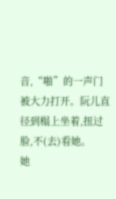音,“啪”的一声门被大力打开。阮儿直径到榻上坐着,扭过脸,不(去)看她。
她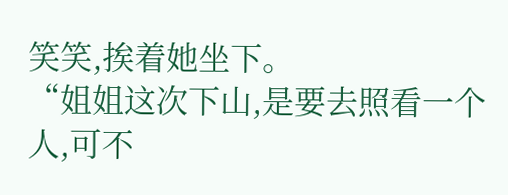笑笑,挨着她坐下。
“姐姐这次下山,是要去照看一个人,可不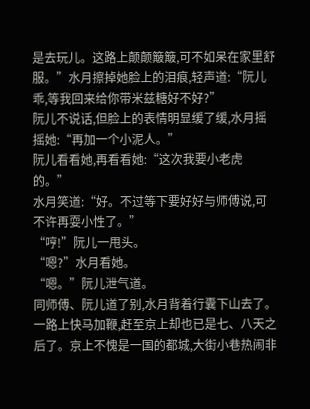是去玩儿。这路上颠颠簸簸,可不如呆在家里舒服。”水月擦掉她脸上的泪痕,轻声道:“阮儿乖,等我回来给你带米兹糖好不好?”
阮儿不说话,但脸上的表情明显缓了缓,水月摇摇她:“再加一个小泥人。”
阮儿看看她,再看看她:“这次我要小老虎的。”
水月笑道:“好。不过等下要好好与师傅说,可不许再耍小性了。”
“哼!”阮儿一甩头。
“嗯?”水月看她。
“嗯。”阮儿泄气道。
同师傅、阮儿道了别,水月背着行囊下山去了。
一路上快马加鞭,赶至京上却也已是七、八天之后了。京上不愧是一国的都城,大街小巷热闹非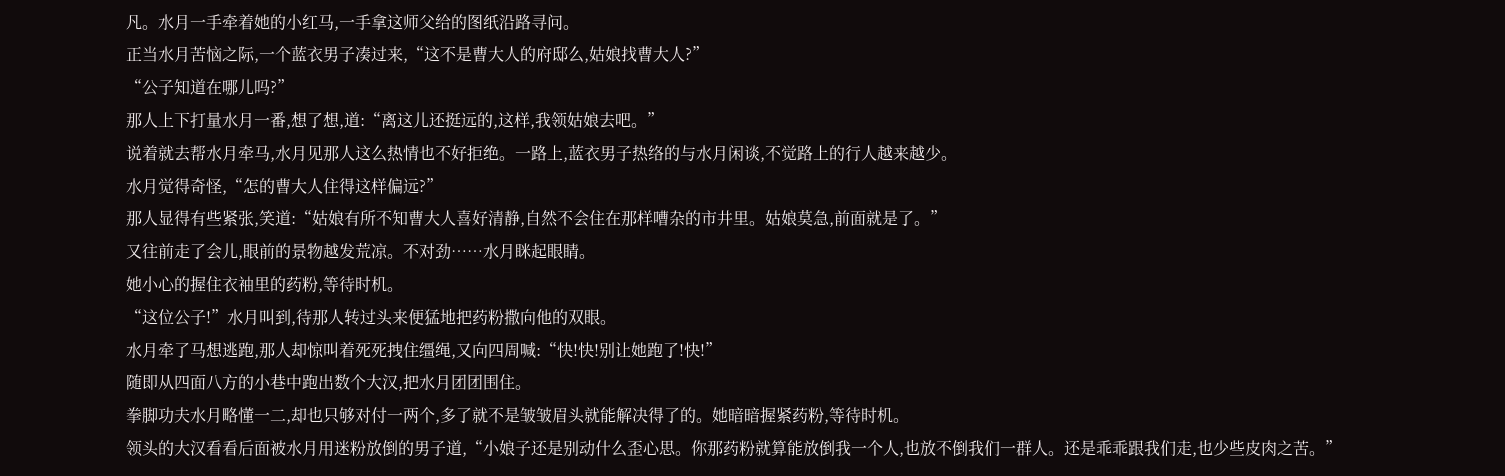凡。水月一手牵着她的小红马,一手拿这师父给的图纸沿路寻问。
正当水月苦恼之际,一个蓝衣男子凑过来,“这不是曹大人的府邸么,姑娘找曹大人?”
“公子知道在哪儿吗?”
那人上下打量水月一番,想了想,道:“离这儿还挺远的,这样,我领姑娘去吧。”
说着就去帮水月牵马,水月见那人这么热情也不好拒绝。一路上,蓝衣男子热络的与水月闲谈,不觉路上的行人越来越少。
水月觉得奇怪,“怎的曹大人住得这样偏远?”
那人显得有些紧张,笑道:“姑娘有所不知曹大人喜好清静,自然不会住在那样嘈杂的市井里。姑娘莫急,前面就是了。”
又往前走了会儿,眼前的景物越发荒凉。不对劲……水月眯起眼睛。
她小心的握住衣袖里的药粉,等待时机。
“这位公子!”水月叫到,待那人转过头来便猛地把药粉撒向他的双眼。
水月牵了马想逃跑,那人却惊叫着死死拽住缰绳,又向四周喊:“快!快!别让她跑了!快!”
随即从四面八方的小巷中跑出数个大汉,把水月团团围住。
拳脚功夫水月略懂一二,却也只够对付一两个,多了就不是皱皱眉头就能解决得了的。她暗暗握紧药粉,等待时机。
领头的大汉看看后面被水月用迷粉放倒的男子道,“小娘子还是别动什么歪心思。你那药粉就算能放倒我一个人,也放不倒我们一群人。还是乖乖跟我们走,也少些皮肉之苦。”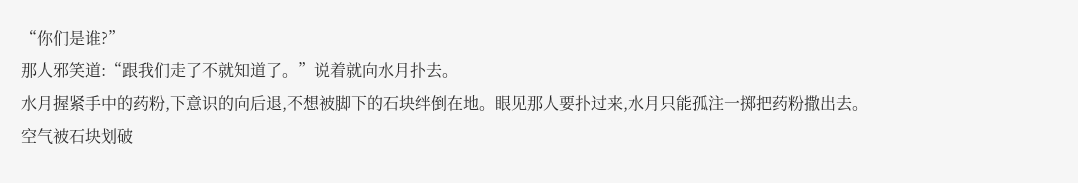“你们是谁?”
那人邪笑道:“跟我们走了不就知道了。”说着就向水月扑去。
水月握紧手中的药粉,下意识的向后退,不想被脚下的石块绊倒在地。眼见那人要扑过来,水月只能孤注一掷把药粉撒出去。
空气被石块划破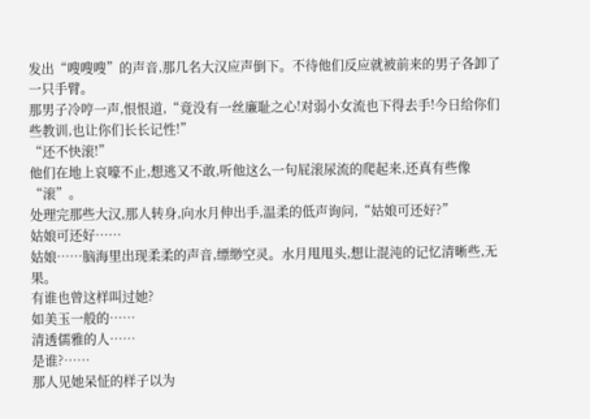发出“嗖嗖嗖”的声音,那几名大汉应声倒下。不待他们反应就被前来的男子各卸了一只手臂。
那男子冷哼一声,恨恨道,“竟没有一丝廉耻之心!对弱小女流也下得去手!今日给你们些教训,也让你们长长记性!”
“还不快滚!”
他们在地上哀嚎不止,想逃又不敢,听他这么一句屁滚尿流的爬起来,还真有些像“滚”。
处理完那些大汉,那人转身,向水月伸出手,温柔的低声询问,“姑娘可还好?”
姑娘可还好……
姑娘……脑海里出现柔柔的声音,缥缈空灵。水月甩甩头,想让混沌的记忆清晰些,无果。
有谁也曾这样叫过她?
如美玉一般的……
清透儒雅的人……
是谁?……
那人见她呆怔的样子以为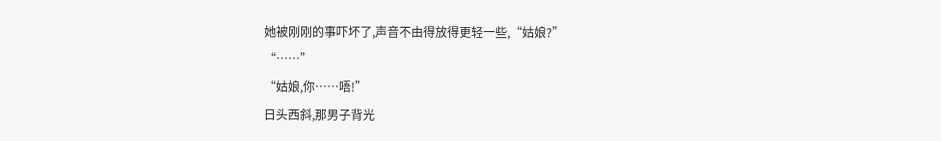她被刚刚的事吓坏了,声音不由得放得更轻一些,“姑娘?”
“……”
“姑娘,你……唔!”
日头西斜,那男子背光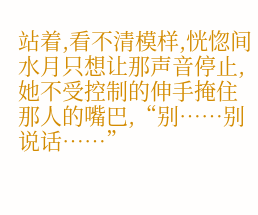站着,看不清模样,恍惚间水月只想让那声音停止,她不受控制的伸手掩住那人的嘴巴,“别……别说话……”